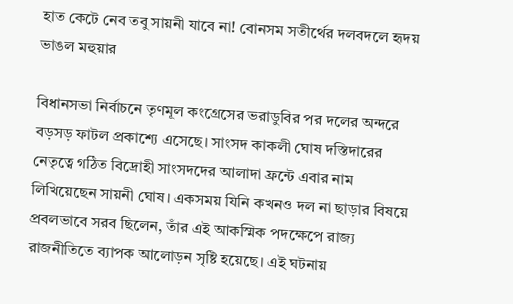হাত কেটে নেব তবু সায়নী যাবে না! বোনসম সতীর্থের দলবদলে হৃদয় ভাঙল মহুয়ার

বিধানসভা নির্বাচনে তৃণমূল কংগ্রেসের ভরাডুবির পর দলের অন্দরে বড়সড় ফাটল প্রকাশ্যে এসেছে। সাংসদ কাকলী ঘোষ দস্তিদারের নেতৃত্বে গঠিত বিদ্রোহী সাংসদদের আলাদা ফ্রন্টে এবার নাম লিখিয়েছেন সায়নী ঘোষ। একসময় যিনি কখনও দল না ছাড়ার বিষয়ে প্রবলভাবে সরব ছিলেন, তাঁর এই আকস্মিক পদক্ষেপে রাজ্য রাজনীতিতে ব্যাপক আলোড়ন সৃষ্টি হয়েছে। এই ঘটনায়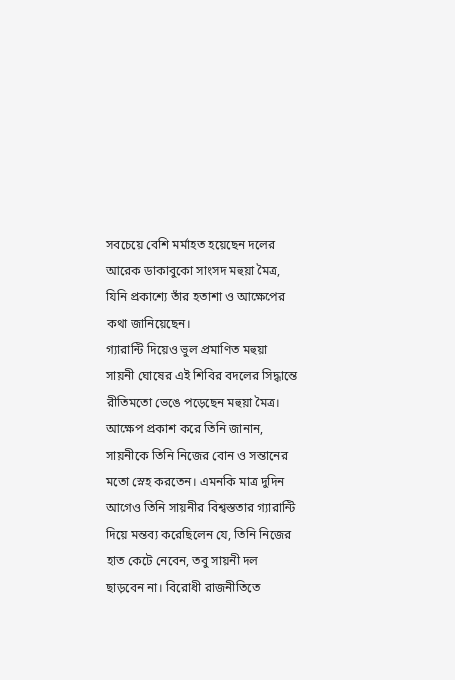সবচেয়ে বেশি মর্মাহত হয়েছেন দলের আরেক ডাকাবুকো সাংসদ মহুয়া মৈত্র, যিনি প্রকাশ্যে তাঁর হতাশা ও আক্ষেপের কথা জানিয়েছেন।
গ্যারান্টি দিয়েও ভুল প্রমাণিত মহুয়া
সায়নী ঘোষের এই শিবির বদলের সিদ্ধান্তে রীতিমতো ভেঙে পড়েছেন মহুয়া মৈত্র। আক্ষেপ প্রকাশ করে তিনি জানান, সায়নীকে তিনি নিজের বোন ও সন্তানের মতো স্নেহ করতেন। এমনকি মাত্র দুদিন আগেও তিনি সায়নীর বিশ্বস্ততার গ্যারান্টি দিয়ে মন্তব্য করেছিলেন যে, তিনি নিজের হাত কেটে নেবেন, তবু সায়নী দল ছাড়বেন না। বিরোধী রাজনীতিতে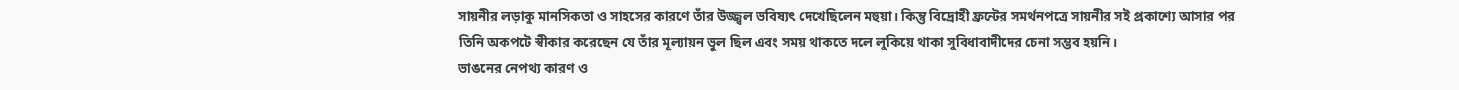সায়নীর লড়াকু মানসিকতা ও সাহসের কারণে তাঁর উজ্জ্বল ভবিষ্যৎ দেখেছিলেন মহুয়া। কিন্তু বিদ্রোহী ফ্রন্টের সমর্থনপত্রে সায়নীর সই প্রকাশ্যে আসার পর তিনি অকপটে স্বীকার করেছেন যে তাঁর মূল্যায়ন ভুল ছিল এবং সময় থাকতে দলে লুকিয়ে থাকা সুবিধাবাদীদের চেনা সম্ভব হয়নি।
ভাঙনের নেপথ্য কারণ ও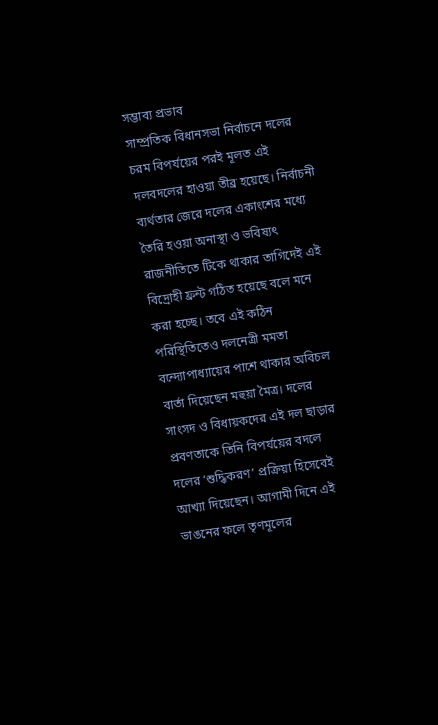সম্ভাব্য প্রভাব
সাম্প্রতিক বিধানসভা নির্বাচনে দলের চরম বিপর্যয়ের পরই মূলত এই দলবদলের হাওয়া তীব্র হয়েছে। নির্বাচনী ব্যর্থতার জেরে দলের একাংশের মধ্যে তৈরি হওয়া অনাস্থা ও ভবিষ্যৎ রাজনীতিতে টিকে থাকার তাগিদেই এই বিদ্রোহী ফ্রন্ট গঠিত হয়েছে বলে মনে করা হচ্ছে। তবে এই কঠিন পরিস্থিতিতেও দলনেত্রী মমতা বন্দ্যোপাধ্যায়ের পাশে থাকার অবিচল বার্তা দিয়েছেন মহুয়া মৈত্র। দলের সাংসদ ও বিধায়কদের এই দল ছাড়ার প্রবণতাকে তিনি বিপর্যয়ের বদলে দলের ‘শুদ্ধিকরণ’ প্রক্রিয়া হিসেবেই আখ্যা দিয়েছেন। আগামী দিনে এই ভাঙনের ফলে তৃণমূলের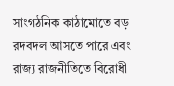সাংগঠনিক কাঠামোতে বড় রদবদল আসতে পারে এবং রাজ্য রাজনীতিতে বিরোধী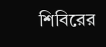শিবিরের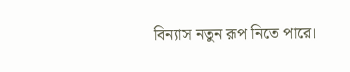বিন্যাস নতুন রূপ নিতে পারে।